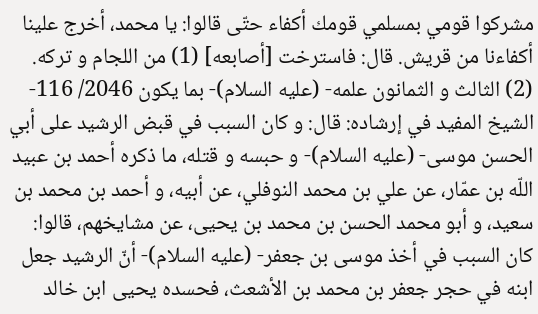مشركوا قومي بمسلمي قومك أكفاء حتّى قالوا: يا محمد، أخرج علينا أكفاءنا من قريش. قال: فاسترخت [أصابعه] (1) من اللجام و تركه. (2) الثالث و الثمانون علمه- (عليه السلام)- بما يكون 2046/ 116- الشيخ المفيد في إرشاده: قال: و كان السبب في قبض الرشيد على أبي الحسن موسى- (عليه السلام)- و حبسه و قتله، ما ذكره أحمد بن عبيد اللّه بن عمّار، عن علي بن محمد النوفلي، عن أبيه، و أحمد بن محمد بن سعيد، و أبو محمد الحسن بن محمد بن يحيى، عن مشايخهم، قالوا: كان السبب في أخذ موسى بن جعفر- (عليه السلام)- أنّ الرشيد جعل ابنه في حجر جعفر بن محمد بن الأشعث، فحسده يحيى ابن خالد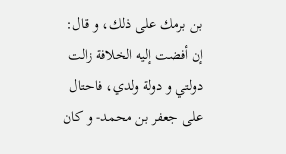بن برمك على ذلك، و قال: إن أفضت إليه الخلافة زالت دولتي و دولة ولدي، فاحتال على جعفر بن محمد- و كان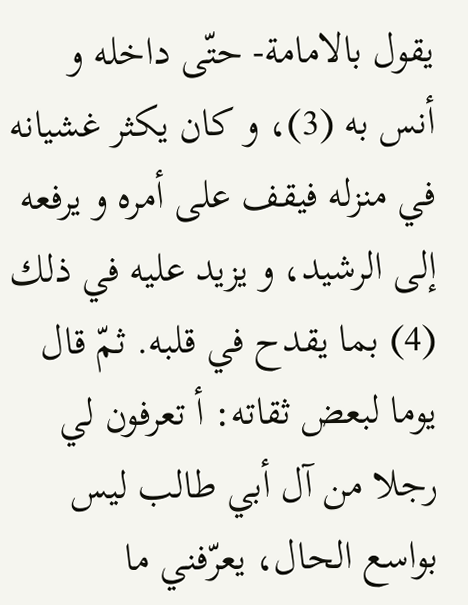يقول بالامامة- حتّى داخله و أنس به (3)، و كان يكثر غشيانه في منزله فيقف على أمره و يرفعه إلى الرشيد، و يزيد عليه في ذلك (4) بما يقدح في قلبه. ثمّ قال يوما لبعض ثقاته: أ تعرفون لي رجلا من آل أبي طالب ليس بواسع الحال، يعرّفني ما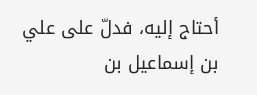أحتاج إليه، فدلّ على علي بن إسماعيل بن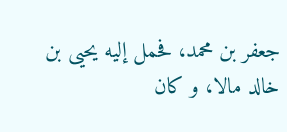جعفر بن محمد، فحمل إليه يحيى بن خالد مالا، و كان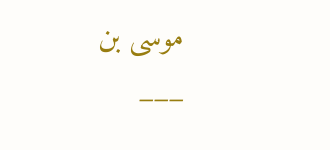موسى بن
___